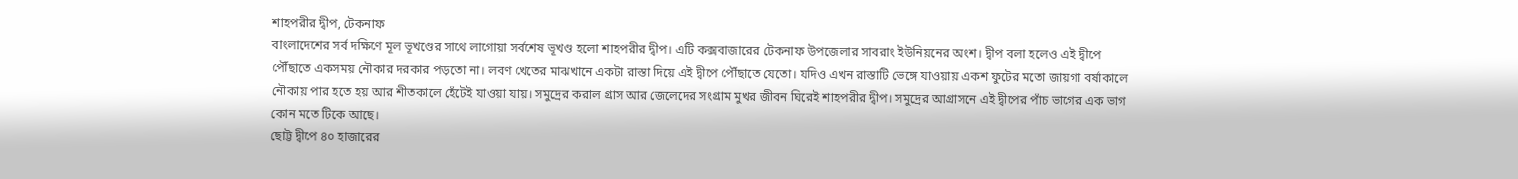শাহপরীর দ্বীপ, টেকনাফ
বাংলাদেশের সর্ব দক্ষিণে মূল ভূখণ্ডের সাথে লাগোয়া সর্বশেষ ভূখণ্ড হলো শাহপরীর দ্বীপ। এটি কক্সবাজারের টেকনাফ উপজেলার সাবরাং ইউনিয়নের অংশ। দ্বীপ বলা হলেও এই দ্বীপে পৌঁছাতে একসময় নৌকার দরকার পড়তো না। লবণ খেতের মাঝখানে একটা রাস্তা দিয়ে এই দ্বীপে পৌঁছাতে যেতো। যদিও এখন রাস্তাটি ভেঙ্গে যাওয়ায় একশ ফুটের মতো জায়গা বর্ষাকালে নৌকায় পার হতে হয় আর শীতকালে হেঁটেই যাওয়া যায়। সমুদ্রের করাল গ্রাস আর জেলেদের সংগ্রাম মুখর জীবন ঘিরেই শাহপরীর দ্বীপ। সমুদ্রের আগ্রাসনে এই দ্বীপের পাঁচ ভাগের এক ভাগ কোন মতে টিকে আছে।
ছোট্ট দ্বীপে ৪০ হাজারের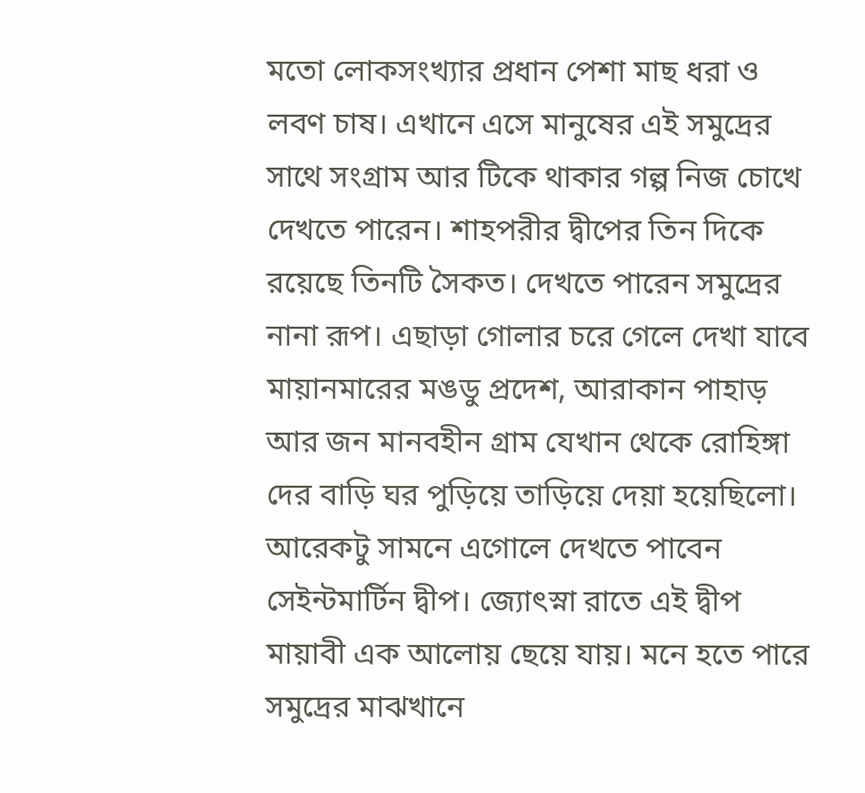মতো লোকসংখ্যার প্রধান পেশা মাছ ধরা ও লবণ চাষ। এখানে এসে মানুষের এই সমুদ্রের সাথে সংগ্রাম আর টিকে থাকার গল্প নিজ চোখে দেখতে পারেন। শাহপরীর দ্বীপের তিন দিকে রয়েছে তিনটি সৈকত। দেখতে পারেন সমুদ্রের নানা রূপ। এছাড়া গোলার চরে গেলে দেখা যাবে মায়ানমারের মঙডু প্রদেশ, আরাকান পাহাড় আর জন মানবহীন গ্রাম যেখান থেকে রোহিঙ্গা দের বাড়ি ঘর পুড়িয়ে তাড়িয়ে দেয়া হয়েছিলো। আরেকটু সামনে এগোলে দেখতে পাবেন সেইন্টমার্টিন দ্বীপ। জ্যোৎস্না রাতে এই দ্বীপ মায়াবী এক আলোয় ছেয়ে যায়। মনে হতে পারে সমুদ্রের মাঝখানে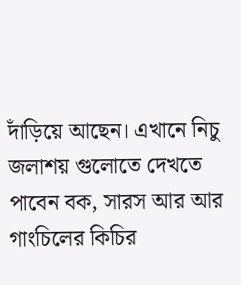দাঁড়িয়ে আছেন। এখানে নিচু জলাশয় গুলোতে দেখতে পাবেন বক, সারস আর আর গাংচিলের কিচির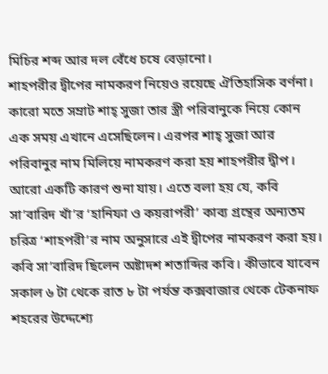মিচির শব্দ আর দল বেঁধে চষে বেড়ানো।
শাহপরীর দ্বীপের নামকরণ নিয়েও রয়েছে ঐতিহাসিক বর্ণনা। কারো মতে সম্রাট শাহ্ সুজা তার স্ত্রী পরিবানুকে নিয়ে কোন এক সময় এখানে এসেছিলেন। এরপর শাহ্ সুজা আর পরিবানুর নাম মিলিয়ে নামকরণ করা হয় শাহপরীর দ্বীপ। আরো একটি কারণ শুনা যায়। এতে বলা হয় যে, কবি সা’বারিদ খাঁ’র ‘হানিফা ও কয়রাপরী’ কাব্য গ্রন্থের অন্যতম চরিত্র ‘শাহপরী’র নাম অনুসারে এই দ্বীপের নামকরণ করা হয়। কবি সা’বারিদ ছিলেন অষ্টাদশ শতাব্দির কবি। কীভাবে যাবেন সকাল ৬ টা থেকে রাত ৮ টা পর্যন্ত কক্সবাজার থেকে টেকনাফ শহরের উদ্দেশ্যে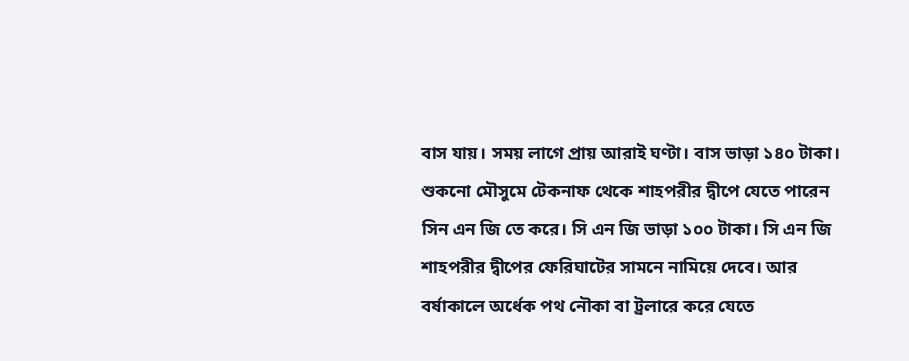বাস যায়। সময় লাগে প্রায় আরাই ঘণ্টা। বাস ভাড়া ১৪০ টাকা।
শুকনো মৌসুমে টেকনাফ থেকে শাহপরীর দ্বীপে যেতে পারেন সিন এন জি তে করে। সি এন জি ভাড়া ১০০ টাকা। সি এন জি শাহপরীর দ্বীপের ফেরিঘাটের সামনে নামিয়ে দেবে। আর বর্ষাকালে অর্ধেক পথ নৌকা বা ট্রলারে করে যেতে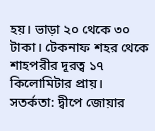হয়। ভাড়া ২০ থেকে ৩০ টাকা। টেকনাফ শহর থেকে শাহপরীর দূরত্ব ১৭ কিলোমিটার প্রায়।
সতর্কতা: দ্বীপে জোয়ার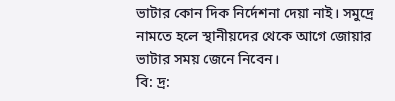ভাটার কোন দিক নির্দেশনা দেয়া নাই। সমুদ্রে নামতে হলে স্থানীয়দের থেকে আগে জোয়ার ভাটার সময় জেনে নিবেন।
বি: দ্র: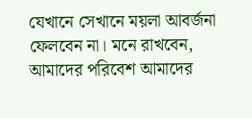যেখানে সেখানে ময়লা আবর্জনা ফেলবেন না। মনে রাখবেন, আমাদের পরিবেশ আমাদের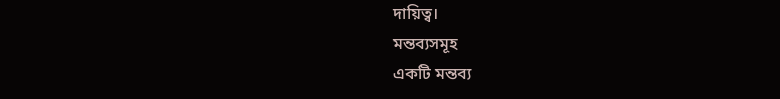দায়িত্ব।
মন্তব্যসমূহ
একটি মন্তব্য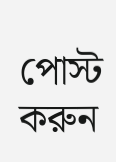পোস্ট করুন